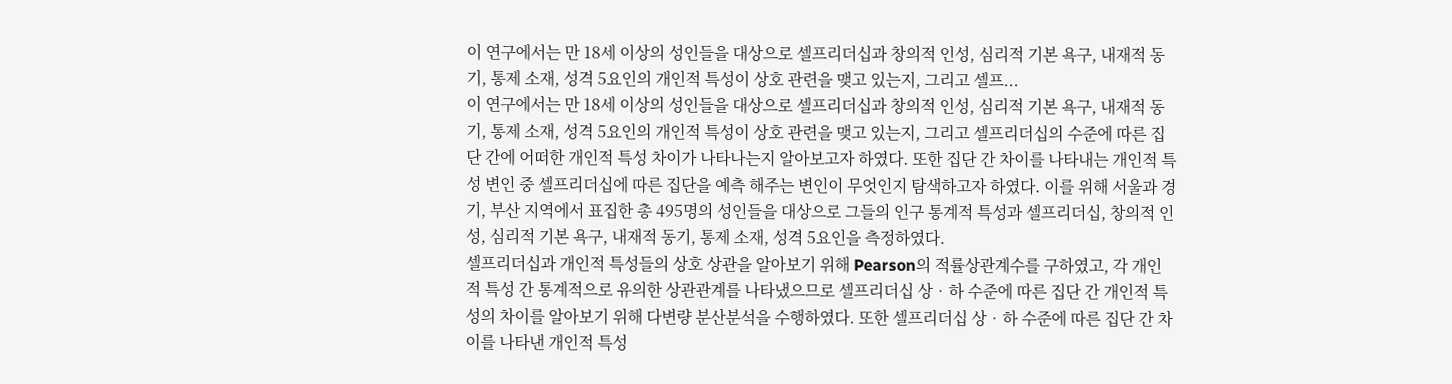이 연구에서는 만 18세 이상의 성인들을 대상으로 셀프리더십과 창의적 인성, 심리적 기본 욕구, 내재적 동기, 통제 소재, 성격 5요인의 개인적 특성이 상호 관련을 맺고 있는지, 그리고 셀프...
이 연구에서는 만 18세 이상의 성인들을 대상으로 셀프리더십과 창의적 인성, 심리적 기본 욕구, 내재적 동기, 통제 소재, 성격 5요인의 개인적 특성이 상호 관련을 맺고 있는지, 그리고 셀프리더십의 수준에 따른 집단 간에 어떠한 개인적 특성 차이가 나타나는지 알아보고자 하였다. 또한 집단 간 차이를 나타내는 개인적 특성 변인 중 셀프리더십에 따른 집단을 예측 해주는 변인이 무엇인지 탐색하고자 하였다. 이를 위해 서울과 경기, 부산 지역에서 표집한 총 495명의 성인들을 대상으로 그들의 인구 통계적 특성과 셀프리더십, 창의적 인성, 심리적 기본 욕구, 내재적 동기, 통제 소재, 성격 5요인을 측정하였다.
셀프리더십과 개인적 특성들의 상호 상관을 알아보기 위해 Pearson의 적률상관계수를 구하였고, 각 개인적 특성 간 통계적으로 유의한 상관관계를 나타냈으므로 셀프리더십 상‧하 수준에 따른 집단 간 개인적 특성의 차이를 알아보기 위해 다변량 분산분석을 수행하였다. 또한 셀프리더십 상‧하 수준에 따른 집단 간 차이를 나타낸 개인적 특성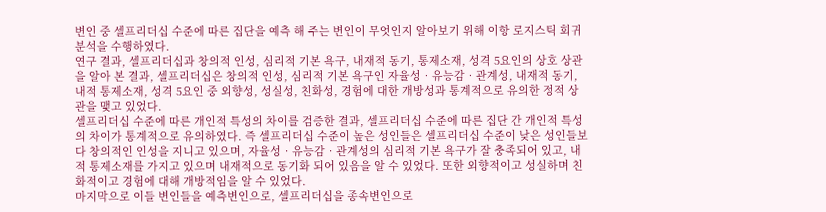변인 중 셀프리더십 수준에 따른 집단을 예측 해 주는 변인이 무엇인지 알아보기 위해 이항 로지스틱 회귀분석을 수행하였다.
연구 결과, 셀프리더십과 창의적 인성, 심리적 기본 욕구, 내재적 동기, 통제소재, 성격 5요인의 상호 상관을 알아 본 결과, 셀프리더십은 창의적 인성, 심리적 기본 욕구인 자율성‧유능감‧관계성, 내재적 동기, 내적 통제소재, 성격 5요인 중 외향성, 성실성, 친화성, 경험에 대한 개방성과 통계적으로 유의한 정적 상관을 맺고 있었다.
셀프리더십 수준에 따른 개인적 특성의 차이를 검증한 결과, 셀프리더십 수준에 따른 집단 간 개인적 특성의 차이가 통계적으로 유의하였다. 즉 셀프리더십 수준이 높은 성인들은 셀프리더십 수준이 낮은 성인들보다 창의적인 인성을 지니고 있으며, 자율성‧유능감‧관계성의 심리적 기본 욕구가 잘 충족되어 있고, 내적 통제소재를 가지고 있으며 내재적으로 동기화 되어 있음을 알 수 있었다. 또한 외향적이고 성실하며 친화적이고 경험에 대해 개방적임을 알 수 있었다.
마지막으로 이들 변인들을 예측변인으로, 셀프리더십을 종속변인으로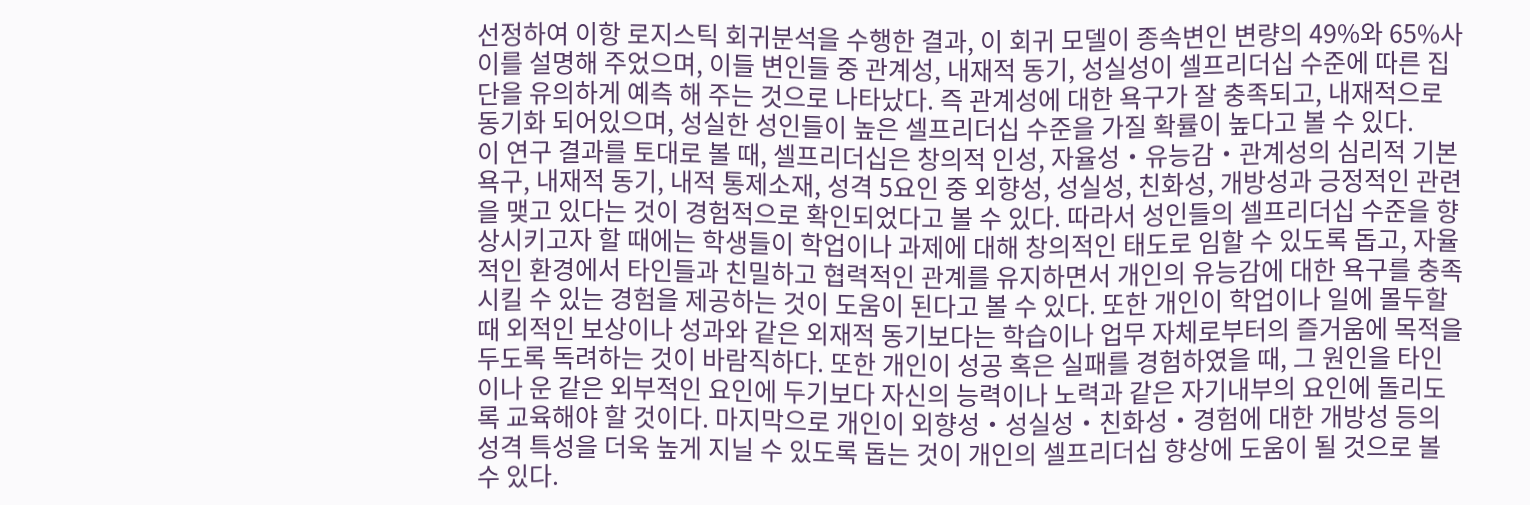선정하여 이항 로지스틱 회귀분석을 수행한 결과, 이 회귀 모델이 종속변인 변량의 49%와 65%사이를 설명해 주었으며, 이들 변인들 중 관계성, 내재적 동기, 성실성이 셀프리더십 수준에 따른 집단을 유의하게 예측 해 주는 것으로 나타났다. 즉 관계성에 대한 욕구가 잘 충족되고, 내재적으로 동기화 되어있으며, 성실한 성인들이 높은 셀프리더십 수준을 가질 확률이 높다고 볼 수 있다.
이 연구 결과를 토대로 볼 때, 셀프리더십은 창의적 인성, 자율성‧유능감‧관계성의 심리적 기본 욕구, 내재적 동기, 내적 통제소재, 성격 5요인 중 외향성, 성실성, 친화성, 개방성과 긍정적인 관련을 맺고 있다는 것이 경험적으로 확인되었다고 볼 수 있다. 따라서 성인들의 셀프리더십 수준을 향상시키고자 할 때에는 학생들이 학업이나 과제에 대해 창의적인 태도로 임할 수 있도록 돕고, 자율적인 환경에서 타인들과 친밀하고 협력적인 관계를 유지하면서 개인의 유능감에 대한 욕구를 충족시킬 수 있는 경험을 제공하는 것이 도움이 된다고 볼 수 있다. 또한 개인이 학업이나 일에 몰두할 때 외적인 보상이나 성과와 같은 외재적 동기보다는 학습이나 업무 자체로부터의 즐거움에 목적을 두도록 독려하는 것이 바람직하다. 또한 개인이 성공 혹은 실패를 경험하였을 때, 그 원인을 타인이나 운 같은 외부적인 요인에 두기보다 자신의 능력이나 노력과 같은 자기내부의 요인에 돌리도록 교육해야 할 것이다. 마지막으로 개인이 외향성‧성실성‧친화성‧경험에 대한 개방성 등의 성격 특성을 더욱 높게 지닐 수 있도록 돕는 것이 개인의 셀프리더십 향상에 도움이 될 것으로 볼 수 있다.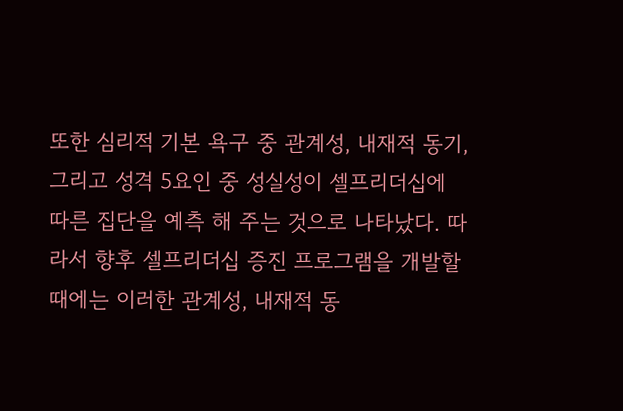또한 심리적 기본 욕구 중 관계성, 내재적 동기, 그리고 성격 5요인 중 성실성이 셀프리더십에 따른 집단을 예측 해 주는 것으로 나타났다. 따라서 향후 셀프리더십 증진 프로그램을 개발할 때에는 이러한 관계성, 내재적 동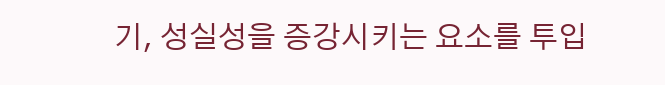기, 성실성을 증강시키는 요소를 투입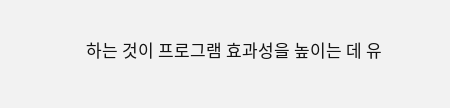하는 것이 프로그램 효과성을 높이는 데 유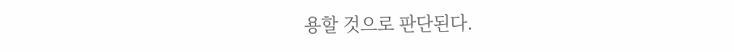용할 것으로 판단된다.